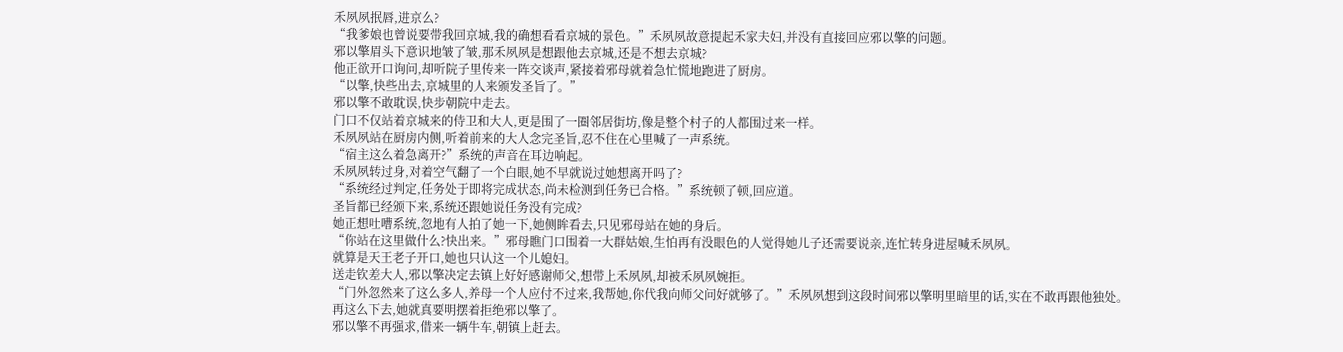禾夙夙抿唇,进京么?
“我爹娘也曾说要带我回京城,我的确想看看京城的景色。”禾夙夙故意提起禾家夫妇,并没有直接回应邪以擎的问题。
邪以擎眉头下意识地皱了皱,那禾夙夙是想跟他去京城,还是不想去京城?
他正欲开口询问,却听院子里传来一阵交谈声,紧接着邪母就着急忙慌地跑进了厨房。
“以擎,快些出去,京城里的人来颁发圣旨了。”
邪以擎不敢耽误,快步朝院中走去。
门口不仅站着京城来的侍卫和大人,更是围了一圈邻居街坊,像是整个村子的人都围过来一样。
禾夙夙站在厨房内侧,听着前来的大人念完圣旨,忍不住在心里喊了一声系统。
“宿主这么着急离开?”系统的声音在耳边响起。
禾夙夙转过身,对着空气翻了一个白眼,她不早就说过她想离开吗了?
“系统经过判定,任务处于即将完成状态,尚未检测到任务已合格。”系统顿了顿,回应道。
圣旨都已经颁下来,系统还跟她说任务没有完成?
她正想吐嘈系统,忽地有人拍了她一下,她侧眸看去,只见邪母站在她的身后。
“你站在这里做什么?快出来。”邪母瞧门口围着一大群姑娘,生怕再有没眼色的人觉得她儿子还需要说亲,连忙转身进屋喊禾夙夙。
就算是天王老子开口,她也只认这一个儿媳妇。
送走钦差大人,邪以擎决定去镇上好好感谢师父,想带上禾夙夙,却被禾夙夙婉拒。
“门外忽然来了这么多人,养母一个人应付不过来,我帮她,你代我向师父问好就够了。”禾夙夙想到这段时间邪以擎明里暗里的话,实在不敢再跟他独处。
再这么下去,她就真要明摆着拒绝邪以擎了。
邪以擎不再强求,借来一辆牛车,朝镇上赶去。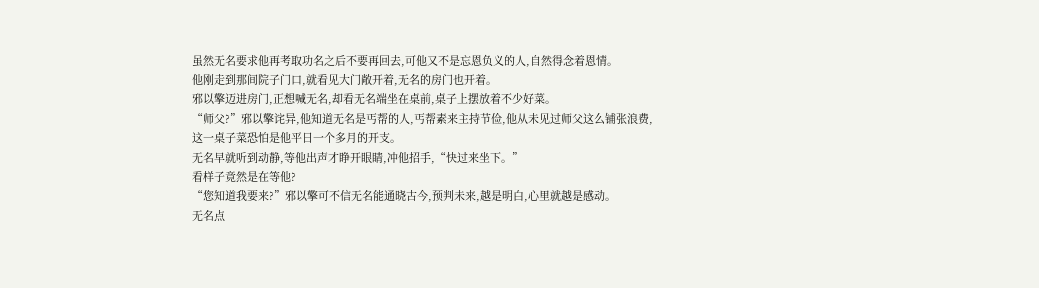虽然无名要求他再考取功名之后不要再回去,可他又不是忘恩负义的人,自然得念着恩情。
他刚走到那间院子门口,就看见大门敞开着,无名的房门也开着。
邪以擎迈进房门,正想喊无名,却看无名端坐在桌前,桌子上摆放着不少好菜。
“师父?”邪以擎诧异,他知道无名是丐帮的人,丐帮素来主持节俭,他从未见过师父这么铺张浪费,这一桌子菜恐怕是他平日一个多月的开支。
无名早就听到动静,等他出声才睁开眼睛,冲他招手,“快过来坐下。”
看样子竟然是在等他?
“您知道我要来?”邪以擎可不信无名能通晓古今,预判未来,越是明白,心里就越是感动。
无名点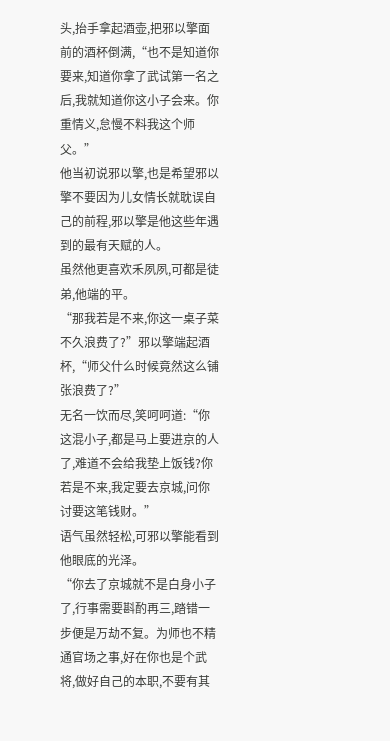头,抬手拿起酒壶,把邪以擎面前的酒杯倒满,“也不是知道你要来,知道你拿了武试第一名之后,我就知道你这小子会来。你重情义,怠慢不料我这个师父。”
他当初说邪以擎,也是希望邪以擎不要因为儿女情长就耽误自己的前程,邪以擎是他这些年遇到的最有天赋的人。
虽然他更喜欢禾夙夙,可都是徒弟,他端的平。
“那我若是不来,你这一桌子菜不久浪费了?”邪以擎端起酒杯,“师父什么时候竟然这么铺张浪费了?”
无名一饮而尽,笑呵呵道:“你这混小子,都是马上要进京的人了,难道不会给我垫上饭钱?你若是不来,我定要去京城,问你讨要这笔钱财。”
语气虽然轻松,可邪以擎能看到他眼底的光泽。
“你去了京城就不是白身小子了,行事需要斟酌再三,踏错一步便是万劫不复。为师也不精通官场之事,好在你也是个武将,做好自己的本职,不要有其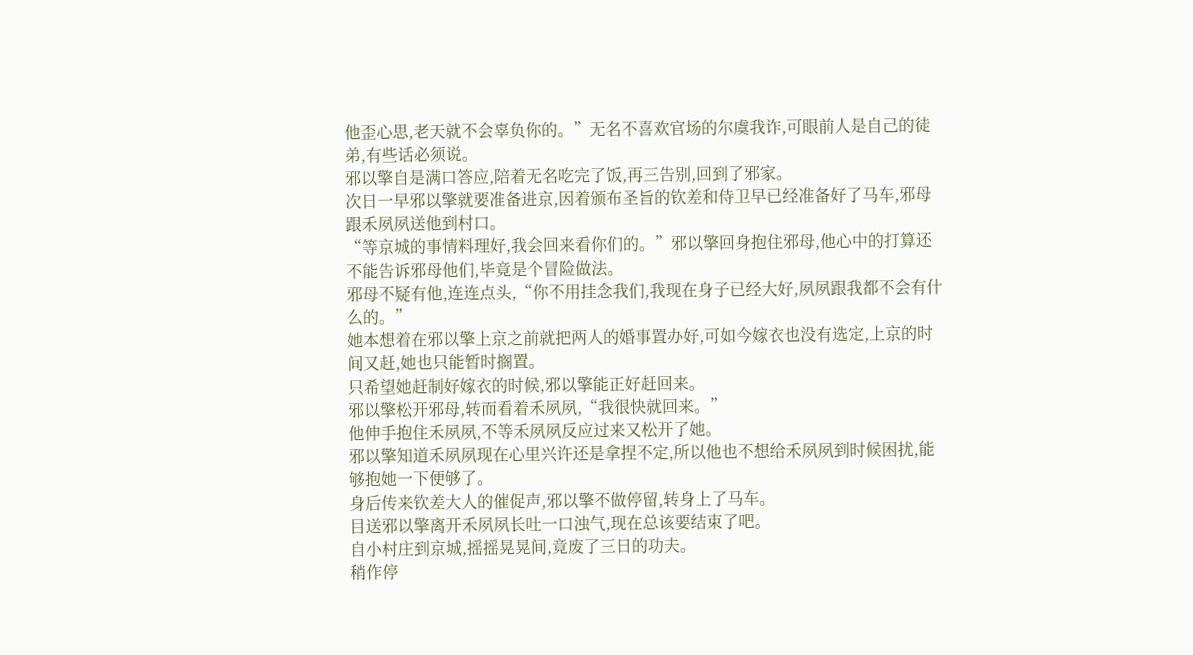他歪心思,老天就不会辜负你的。”无名不喜欢官场的尔虞我诈,可眼前人是自己的徒弟,有些话必须说。
邪以擎自是满口答应,陪着无名吃完了饭,再三告别,回到了邪家。
次日一早邪以擎就要准备进京,因着颁布圣旨的钦差和侍卫早已经准备好了马车,邪母跟禾夙夙送他到村口。
“等京城的事情料理好,我会回来看你们的。”邪以擎回身抱住邪母,他心中的打算还不能告诉邪母他们,毕竟是个冒险做法。
邪母不疑有他,连连点头,“你不用挂念我们,我现在身子已经大好,夙夙跟我都不会有什么的。”
她本想着在邪以擎上京之前就把两人的婚事置办好,可如今嫁衣也没有选定,上京的时间又赶,她也只能暂时搁置。
只希望她赶制好嫁衣的时候,邪以擎能正好赶回来。
邪以擎松开邪母,转而看着禾夙夙,“我很快就回来。”
他伸手抱住禾夙夙,不等禾夙夙反应过来又松开了她。
邪以擎知道禾夙夙现在心里兴许还是拿捏不定,所以他也不想给禾夙夙到时候困扰,能够抱她一下便够了。
身后传来钦差大人的催促声,邪以擎不做停留,转身上了马车。
目送邪以擎离开禾夙夙长吐一口浊气,现在总该要结束了吧。
自小村庄到京城,摇摇晃晃间,竟废了三日的功夫。
稍作停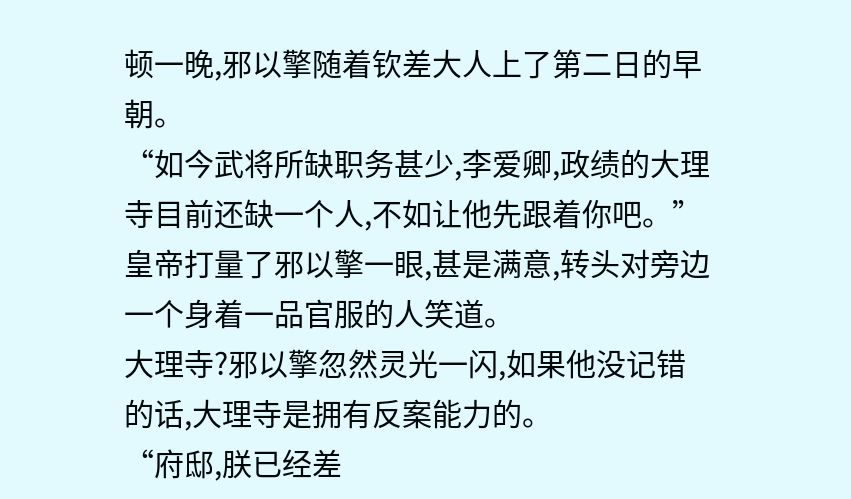顿一晚,邪以擎随着钦差大人上了第二日的早朝。
“如今武将所缺职务甚少,李爱卿,政绩的大理寺目前还缺一个人,不如让他先跟着你吧。”皇帝打量了邪以擎一眼,甚是满意,转头对旁边一个身着一品官服的人笑道。
大理寺?邪以擎忽然灵光一闪,如果他没记错的话,大理寺是拥有反案能力的。
“府邸,朕已经差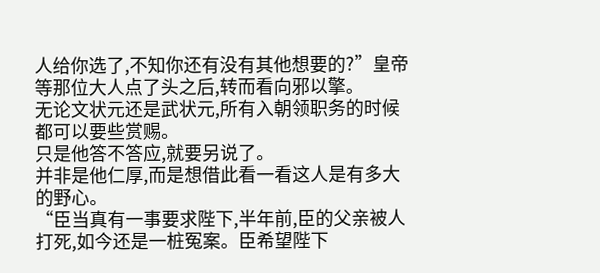人给你选了,不知你还有没有其他想要的?”皇帝等那位大人点了头之后,转而看向邪以擎。
无论文状元还是武状元,所有入朝领职务的时候都可以要些赏赐。
只是他答不答应,就要另说了。
并非是他仁厚,而是想借此看一看这人是有多大的野心。
“臣当真有一事要求陛下,半年前,臣的父亲被人打死,如今还是一桩冤案。臣希望陛下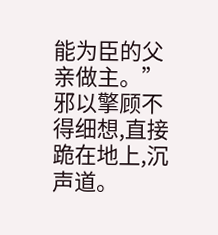能为臣的父亲做主。”邪以擎顾不得细想,直接跪在地上,沉声道。